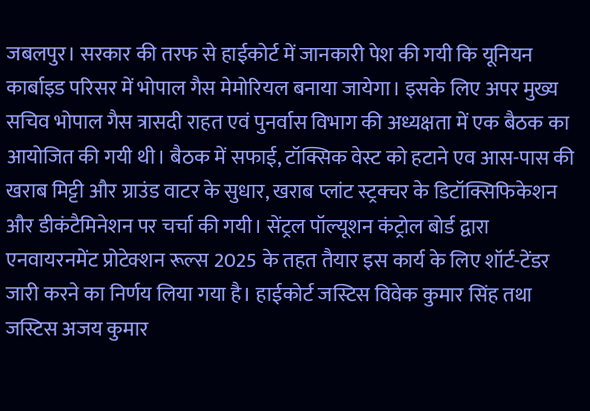जबलपुर। सरकार की तरफ से हाईकोर्ट में जानकारी पेश की गयी कि यूनियन कार्बाइड परिसर में भोपाल गैस मेमोरियल बनाया जायेगा। इसके लिए अपर मुख्य सचिव भोपाल गैस त्रासदी राहत एवं पुनर्वास विभाग की अध्यक्षता में एक बैठक का आयोजित की गयी थी। बैठक में सफाई, टॉक्सिक वेस्ट को हटाने एव आस-पास की खराब मिट्टी और ग्राउंड वाटर के सुधार, खराब प्लांट स्ट्रक्चर के डिटॉक्सिफिकेशन और डीकंटैमिनेशन पर चर्चा की गयी। सेंट्रल पॉल्यूशन कंट्रोल बोर्ड द्वारा एनवायरनमेंट प्रोटेक्शन रूल्स 2025 के तहत तैयार इस कार्य के लिए शॉर्ट-टेंडर जारी करने का निर्णय लिया गया है। हाईकोर्ट जस्टिस विवेक कुमार सिंह तथा जस्टिस अजय कुमार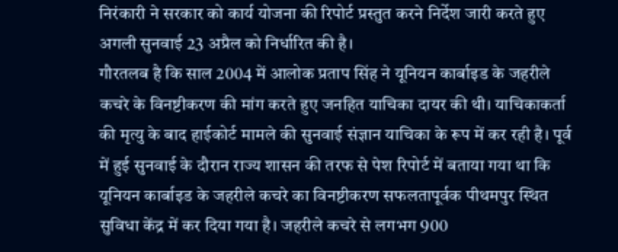निरंकारी ने सरकार को कार्य योजना की रिपोर्ट प्रस्तुत करने निर्देश जारी करते हुए अगली सुनवाई 23 अप्रैल को निर्धारित की है।
गौरतलब है कि साल 2004 में आलोक प्रताप सिंह ने यूनियन कार्बाइड के जहरीले कचरे के विनष्टीकरण की मांग करते हुए जनहित याचिका दायर की थी। याचिकाकर्ता की मृत्यु के बाद हाईकोर्ट मामले की सुनवाई संज्ञान याचिका के रूप में कर रही है। पूर्व में हुई सुनवाई के दौरान राज्य शासन की तरफ से पेश रिपोर्ट में बताया गया था कि यूनियन कार्बाइड के जहरीले कचरे का विनष्टीकरण सफलतापूर्वक पीथमपुर स्थित सुविधा केंद्र में कर दिया गया है। जहरीले कचरे से लगभग 900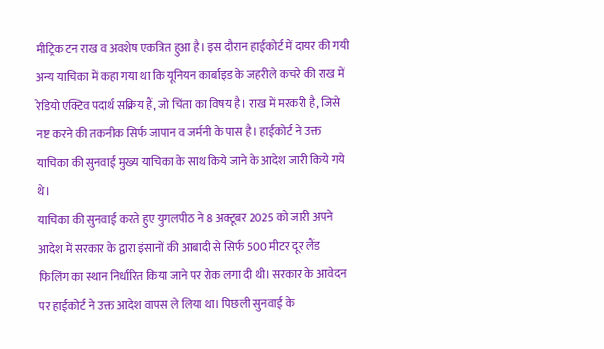मीट्रिक टन राख व अवशेष एकत्रित हुआ है। इस दौरान हाईकोर्ट में दायर की गयी अन्य याचिका में कहा गया था कि यूनियन कार्बाइड के जहरीले कचरे की राख में रेडियो एक्टिव पदार्थ सक्रिय हैं, जो चिंता का विषय है। राख में मरकरी है, जिसे नष्ट करने की तकनीक सिर्फ जापान व जर्मनी के पास है। हाईकोर्ट ने उक्त याचिका की सुनवाई मुख्य याचिका के साथ किये जाने के आदेश जारी किये गये थे।
याचिका की सुनवाई करते हुए युगलपीठ ने 8 अक्टूबर 2025 को जारी अपने आदेश में सरकार के द्वारा इंसानों की आबादी से सिर्फ 500 मीटर दूर लैंड फिलिंग का स्थान निर्धारित किया जाने पर रोक लगा दी थी। सरकार के आवेदन पर हाईकोर्ट ने उक्त आदेश वापस ले लिया था। पिछली सुनवाई के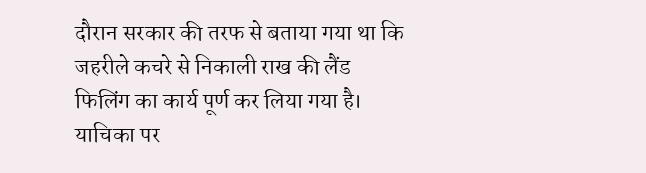दौरान सरकार की तरफ से बताया गया था कि जहरीले कचरे से निकाली राख की लैंड फिलिंग का कार्य पूर्ण कर लिया गया है। याचिका पर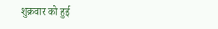शुक्रवार को हुई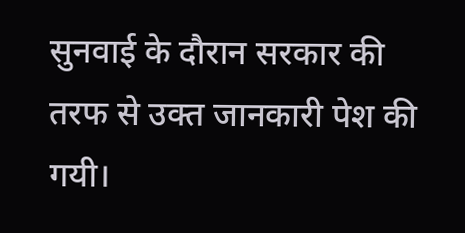सुनवाई के दौरान सरकार की तरफ से उक्त जानकारी पेश की गयी।